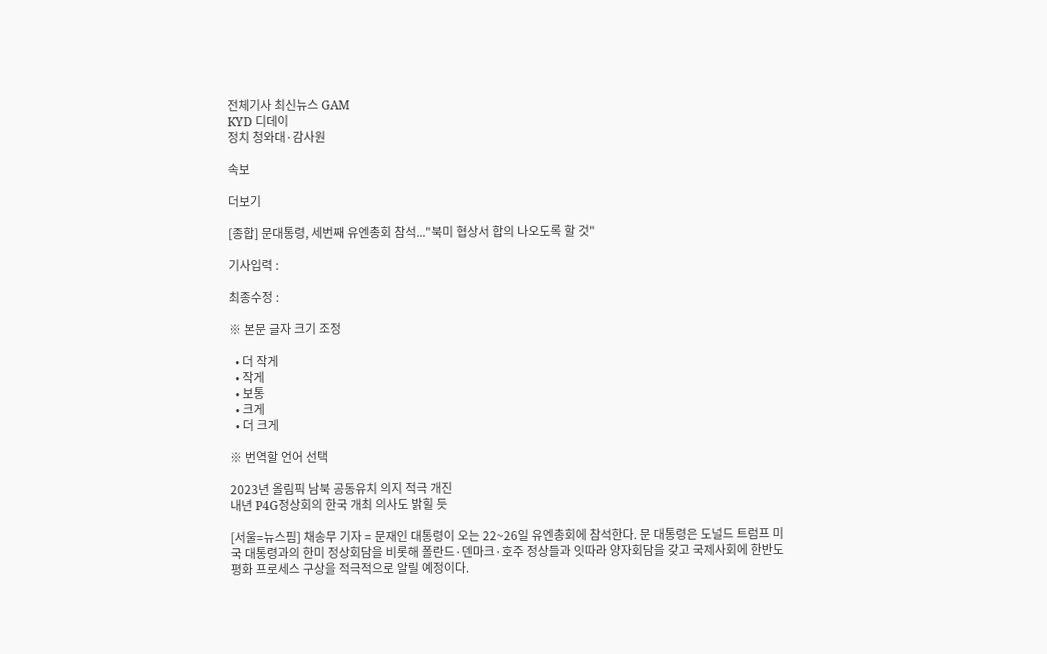전체기사 최신뉴스 GAM
KYD 디데이
정치 청와대·감사원

속보

더보기

[종합] 문대통령, 세번째 유엔총회 참석..."북미 협상서 합의 나오도록 할 것"

기사입력 :

최종수정 :

※ 본문 글자 크기 조정

  • 더 작게
  • 작게
  • 보통
  • 크게
  • 더 크게

※ 번역할 언어 선택

2023년 올림픽 남북 공동유치 의지 적극 개진
내년 P4G정상회의 한국 개최 의사도 밝힐 듯

[서울=뉴스핌] 채송무 기자 = 문재인 대통령이 오는 22~26일 유엔총회에 참석한다. 문 대통령은 도널드 트럼프 미국 대통령과의 한미 정상회담을 비롯해 폴란드·덴마크·호주 정상들과 잇따라 양자회담을 갖고 국제사회에 한반도 평화 프로세스 구상을 적극적으로 알릴 예정이다.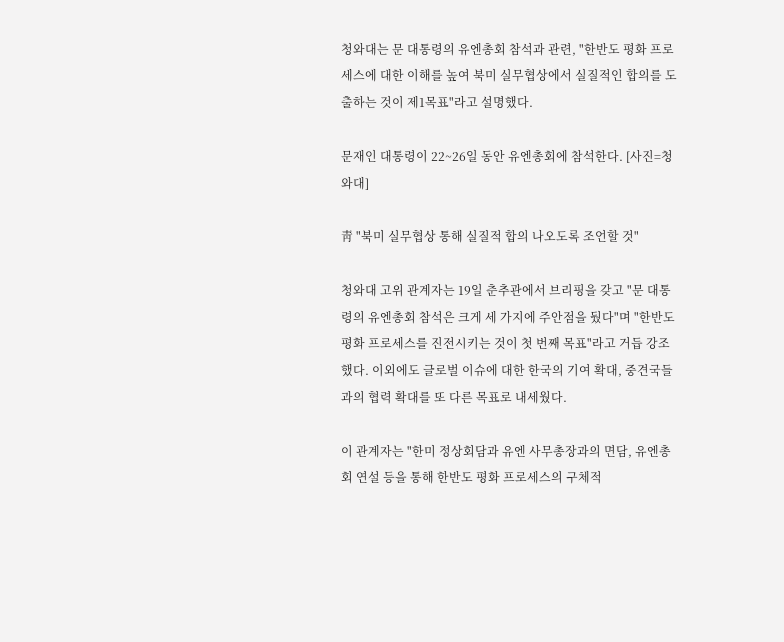청와대는 문 대통령의 유엔총회 참석과 관련, "한반도 평화 프로세스에 대한 이해를 높여 북미 실무협상에서 실질적인 합의를 도출하는 것이 제1목표"라고 설명했다.

문재인 대통령이 22~26일 동안 유엔총회에 참석한다. [사진=청와대]

靑 "북미 실무협상 통해 실질적 합의 나오도록 조언할 것"

청와대 고위 관계자는 19일 춘추관에서 브리핑을 갖고 "문 대통령의 유엔총회 참석은 크게 세 가지에 주안점을 뒀다"며 "한반도 평화 프로세스를 진전시키는 것이 첫 번째 목표"라고 거듭 강조했다. 이외에도 글로벌 이슈에 대한 한국의 기여 확대, 중견국들과의 협력 확대를 또 다른 목표로 내세웠다.

이 관계자는 "한미 정상회담과 유엔 사무총장과의 면담, 유엔총회 연설 등을 통해 한반도 평화 프로세스의 구체적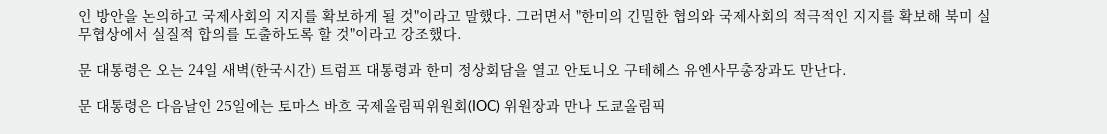인 방안을 논의하고 국제사회의 지지를 확보하게 될 것"이라고 말했다. 그러면서 "한미의 긴밀한 협의와 국제사회의 적극적인 지지를 확보해 북미 실무협상에서 실질적 합의를 도출하도록 할 것"이라고 강조했다.

문 대통령은 오는 24일 새벽(한국시간) 트럼프 대통령과 한미 정상회담을 열고 안토니오 구테헤스 유엔사무총장과도 만난다.

문 대통령은 다음날인 25일에는 토마스 바흐 국제올림픽위원회(IOC) 위원장과 만나 도쿄올림픽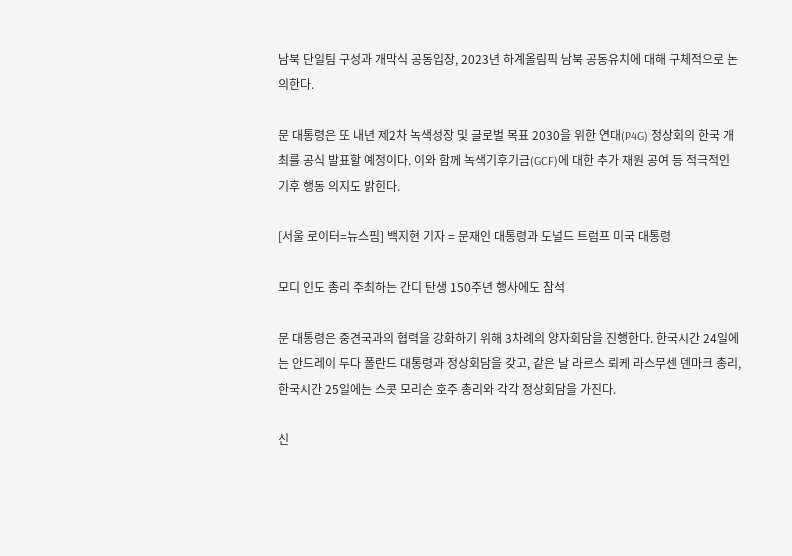남북 단일팀 구성과 개막식 공동입장, 2023년 하계올림픽 남북 공동유치에 대해 구체적으로 논의한다.

문 대통령은 또 내년 제2차 녹색성장 및 글로벌 목표 2030을 위한 연대(P4G) 정상회의 한국 개최를 공식 발표할 예정이다. 이와 함께 녹색기후기금(GCF)에 대한 추가 재원 공여 등 적극적인 기후 행동 의지도 밝힌다.

[서울 로이터=뉴스핌] 백지현 기자 = 문재인 대통령과 도널드 트럼프 미국 대통령

모디 인도 총리 주최하는 간디 탄생 150주년 행사에도 참석

문 대통령은 중견국과의 협력을 강화하기 위해 3차례의 양자회담을 진행한다. 한국시간 24일에는 안드레이 두다 폴란드 대통령과 정상회담을 갖고, 같은 날 라르스 뢰케 라스무센 덴마크 총리, 한국시간 25일에는 스콧 모리슨 호주 총리와 각각 정상회담을 가진다.

신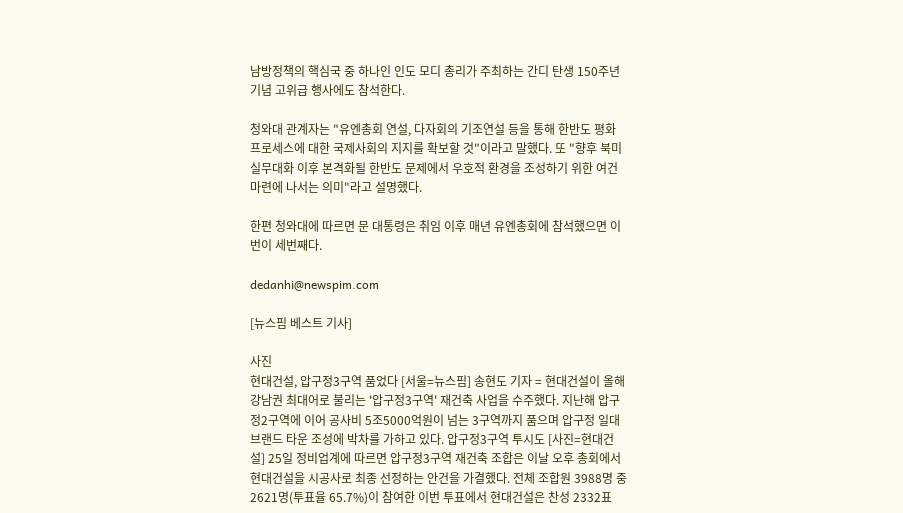남방정책의 핵심국 중 하나인 인도 모디 총리가 주최하는 간디 탄생 150주년 기념 고위급 행사에도 참석한다.

청와대 관계자는 "유엔총회 연설, 다자회의 기조연설 등을 통해 한반도 평화 프로세스에 대한 국제사회의 지지를 확보할 것"이라고 말했다. 또 "향후 북미 실무대화 이후 본격화될 한반도 문제에서 우호적 환경을 조성하기 위한 여건 마련에 나서는 의미"라고 설명했다.

한편 청와대에 따르면 문 대통령은 취임 이후 매년 유엔총회에 참석했으면 이번이 세번째다.

dedanhi@newspim.com

[뉴스핌 베스트 기사]

사진
현대건설, 압구정3구역 품었다 [서울=뉴스핌] 송현도 기자 = 현대건설이 올해 강남권 최대어로 불리는 '압구정3구역' 재건축 사업을 수주했다. 지난해 압구정2구역에 이어 공사비 5조5000억원이 넘는 3구역까지 품으며 압구정 일대 브랜드 타운 조성에 박차를 가하고 있다. 압구정3구역 투시도 [사진=현대건설] 25일 정비업계에 따르면 압구정3구역 재건축 조합은 이날 오후 총회에서 현대건설을 시공사로 최종 선정하는 안건을 가결했다. 전체 조합원 3988명 중 2621명(투표율 65.7%)이 참여한 이번 투표에서 현대건설은 찬성 2332표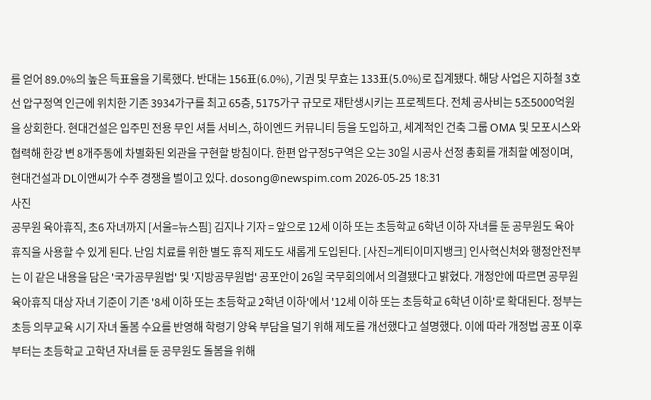를 얻어 89.0%의 높은 득표율을 기록했다. 반대는 156표(6.0%), 기권 및 무효는 133표(5.0%)로 집계됐다. 해당 사업은 지하철 3호선 압구정역 인근에 위치한 기존 3934가구를 최고 65층, 5175가구 규모로 재탄생시키는 프로젝트다. 전체 공사비는 5조5000억원을 상회한다. 현대건설은 입주민 전용 무인 셔틀 서비스, 하이엔드 커뮤니티 등을 도입하고, 세계적인 건축 그룹 OMA 및 모포시스와 협력해 한강 변 8개주동에 차별화된 외관을 구현할 방침이다. 한편 압구정5구역은 오는 30일 시공사 선정 총회를 개최할 예정이며, 현대건설과 DL이앤씨가 수주 경쟁을 벌이고 있다. dosong@newspim.com 2026-05-25 18:31
사진
공무원 육아휴직, 초6 자녀까지 [서울=뉴스핌] 김지나 기자 = 앞으로 12세 이하 또는 초등학교 6학년 이하 자녀를 둔 공무원도 육아휴직을 사용할 수 있게 된다. 난임 치료를 위한 별도 휴직 제도도 새롭게 도입된다. [사진=게티이미지뱅크] 인사혁신처와 행정안전부는 이 같은 내용을 담은 '국가공무원법' 및 '지방공무원법' 공포안이 26일 국무회의에서 의결됐다고 밝혔다. 개정안에 따르면 공무원 육아휴직 대상 자녀 기준이 기존 '8세 이하 또는 초등학교 2학년 이하'에서 '12세 이하 또는 초등학교 6학년 이하'로 확대된다. 정부는 초등 의무교육 시기 자녀 돌봄 수요를 반영해 학령기 양육 부담을 덜기 위해 제도를 개선했다고 설명했다. 이에 따라 개정법 공포 이후부터는 초등학교 고학년 자녀를 둔 공무원도 돌봄을 위해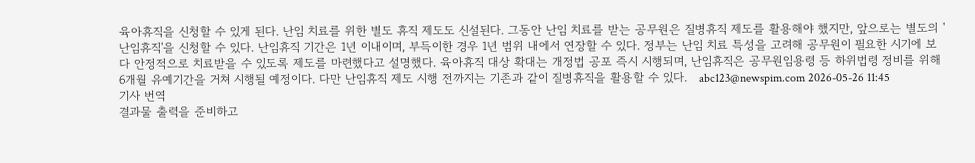육아휴직을 신청할 수 있게 된다. 난임 치료를 위한 별도 휴직 제도도 신설된다. 그동안 난임 치료를 받는 공무원은 질병휴직 제도를 활용해야 했지만, 앞으로는 별도의 '난임휴직'을 신청할 수 있다. 난임휴직 기간은 1년 이내이며, 부득이한 경우 1년 범위 내에서 연장할 수 있다. 정부는 난임 치료 특성을 고려해 공무원이 필요한 시기에 보다 안정적으로 치료받을 수 있도록 제도를 마련했다고 설명했다. 육아휴직 대상 확대는 개정법 공포 즉시 시행되며, 난임휴직은 공무원임용령 등 하위법령 정비를 위해 6개월 유예기간을 거쳐 시행될 예정이다. 다만 난임휴직 제도 시행 전까지는 기존과 같이 질병휴직을 활용할 수 있다.   abc123@newspim.com 2026-05-26 11:45
기사 번역
결과물 출력을 준비하고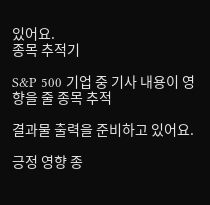있어요.
종목 추적기

S&P 500 기업 중 기사 내용이 영향을 줄 종목 추적

결과물 출력을 준비하고 있어요.

긍정 영향 종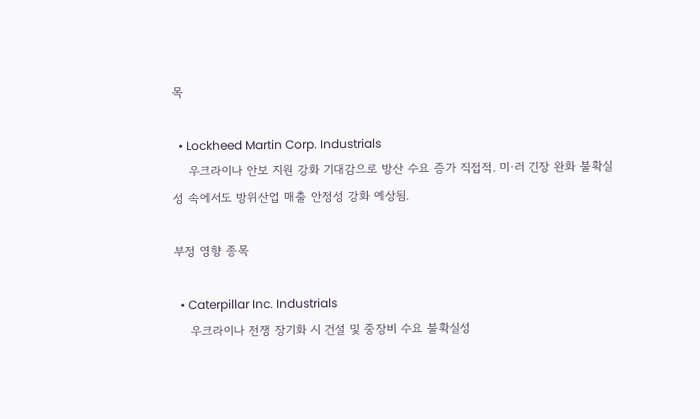목

  • Lockheed Martin Corp. Industrials
    우크라이나 안보 지원 강화 기대감으로 방산 수요 증가 직접적. 미·러 긴장 완화 불확실성 속에서도 방위산업 매출 안정성 강화 예상됨.

부정 영향 종목

  • Caterpillar Inc. Industrials
    우크라이나 전쟁 장기화 시 건설 및 중장비 수요 불확실성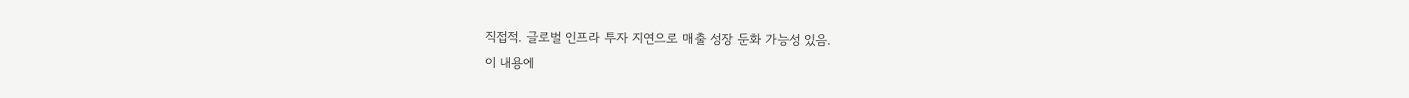직접적. 글로벌 인프라 투자 지연으로 매출 성장 둔화 가능성 있음.
이 내용에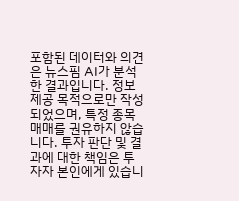포함된 데이터와 의견은 뉴스핌 AI가 분석한 결과입니다. 정보 제공 목적으로만 작성되었으며, 특정 종목 매매를 권유하지 않습니다. 투자 판단 및 결과에 대한 책임은 투자자 본인에게 있습니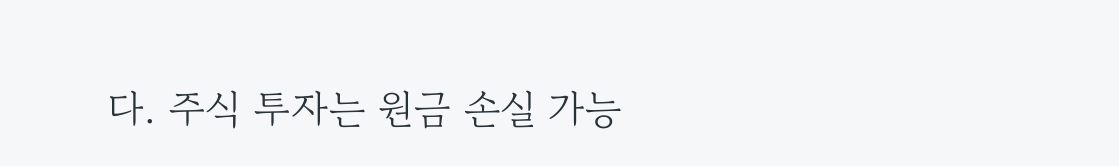다. 주식 투자는 원금 손실 가능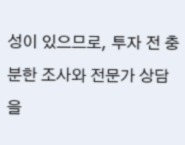성이 있으므로, 투자 전 충분한 조사와 전문가 상담을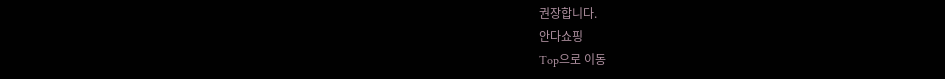권장합니다.
안다쇼핑
Top으로 이동